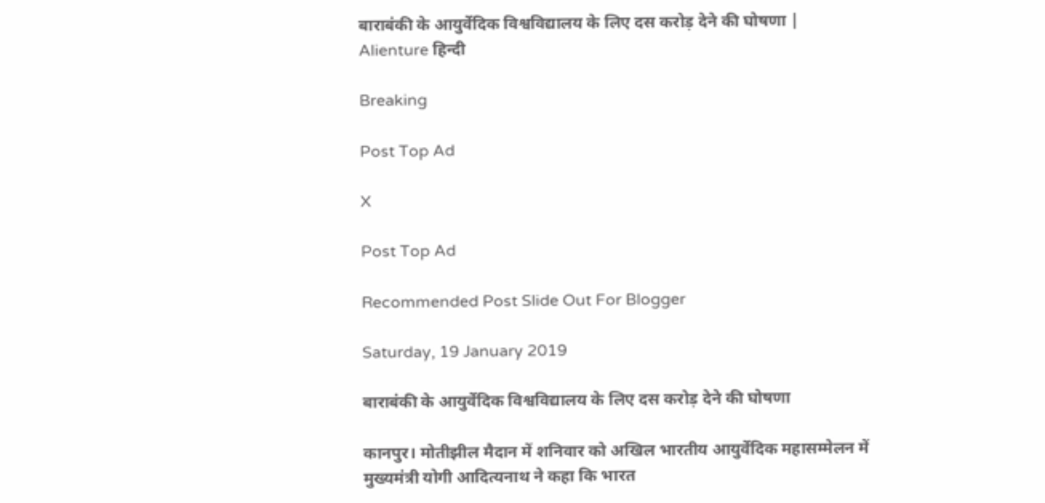बाराबंकी के आयुर्वेदिक विश्वविद्यालय के लिए दस करोड़ देने की घोषणा | Alienture हिन्दी

Breaking

Post Top Ad

X

Post Top Ad

Recommended Post Slide Out For Blogger

Saturday, 19 January 2019

बाराबंकी के आयुर्वेदिक विश्वविद्यालय के लिए दस करोड़ देने की घोषणा

कानपुर। मोतीझील मैदान में शनिवार को अखिल भारतीय आयुर्वेदिक महासम्मेलन में मुख्यमंत्री योगी आदित्यनाथ ने कहा कि भारत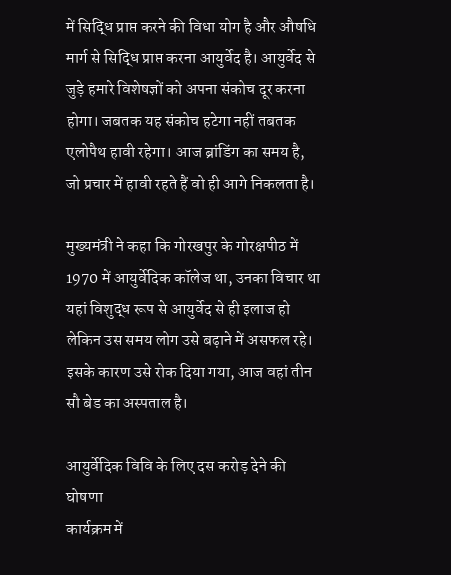में सिद्धि प्राप्त करने की विधा योग है और औषधि मार्ग से सिद्धि प्राप्त करना आयुर्वेद है। आयुर्वेद से जुड़े हमारे विशेषज्ञों को अपना संकोच दूर करना होगा। जबतक यह संकोच हटेगा नहीं तबतक एलोपैथ हावी रहेगा। आज ब्रांडिंग का समय है, जो प्रचार में हावी रहते हैं वो ही आगे निकलता है।

मुख्यमंत्री ने कहा कि गोरखपुर के गोरक्षपीठ में 1970 में आयुर्वेदिक कॉलेज था, उनका विचार था यहां विशुद्ध रूप से आयुर्वेद से ही इलाज हो लेकिन उस समय लोग उसे बढ़ाने में असफल रहे। इसके कारण उसे रोक दिया गया, आज वहां तीन सौ बेड का अस्पताल है।

आयुर्वेदिक विवि के लिए दस करोड़ देने की घोषणा
कार्यक्रम में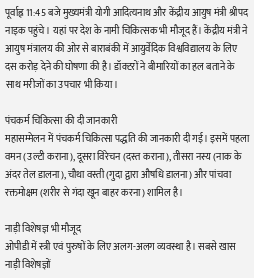पूर्वाह्न 11:45 बजे मुख्यमंत्री योगी आदित्यनाथ और केंद्रीय आयुष मंत्री श्रीपद नाइक पहुंचे। यहां पर देश के नामी चिकित्सक भी मौजूद हैं। केंद्रीय मंत्री ने आयुष मंत्रालय की ओर से बाराबंकी में आयुर्वेदिक विश्वविद्यालय के लिए दस करोड़ देने की घोषणा की है। डॉक्टरों ने बीमारियों का हल बताने के साथ मरीजों का उपचार भी किया।

पंचकर्म चिकित्सा की दी जानकारी
महासम्मेलन में पंचकर्म चिकित्सा पद्धति की जानकारी दी गई। इसमें पहला वमन (उल्टी कराना), दूसरा विरेचन (दस्त कराना), तीसरा नस्य (नाक के अंदर तेल डालना), चौथा वस्ती (गुदा द्वारा औषधि डालना) और पांचवा रक्तमोक्षम (शरीर से गंदा खून बाहर करना) शामिल है।

नाड़ी विशेषज्ञ भी मौजूद
ओपीडी में स्त्री एवं पुरुषों के लिए अलग-अलग व्यवस्था है। सबसे खास नाड़ी विशेषज्ञों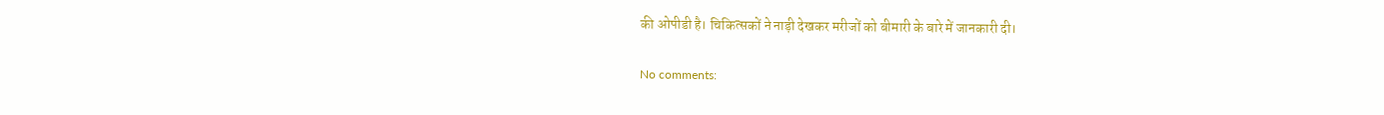की ओपीडी है। चिकित्सकों ने नाड़ी देखकर मरीजों को बीमारी के बारे में जानकारी दी।

No comments: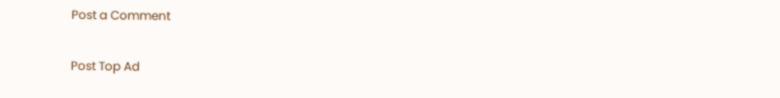Post a Comment

Post Top Ad